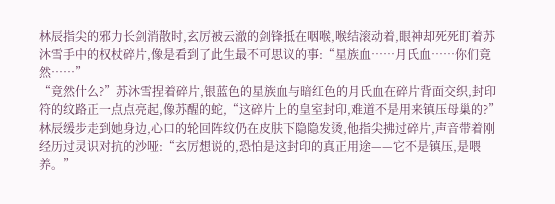林辰指尖的邪力长剑消散时,玄厉被云澈的剑锋抵在咽喉,喉结滚动着,眼神却死死盯着苏沐雪手中的权杖碎片,像是看到了此生最不可思议的事:“星族血……月氏血……你们竟然……”
“竟然什么?”苏沐雪捏着碎片,银蓝色的星族血与暗红色的月氏血在碎片背面交织,封印符的纹路正一点点亮起,像苏醒的蛇,“这碎片上的皇室封印,难道不是用来镇压母巢的?”
林辰缓步走到她身边,心口的轮回阵纹仍在皮肤下隐隐发烫,他指尖拂过碎片,声音带着刚经历过灵识对抗的沙哑:“玄厉想说的,恐怕是这封印的真正用途——它不是镇压,是喂养。”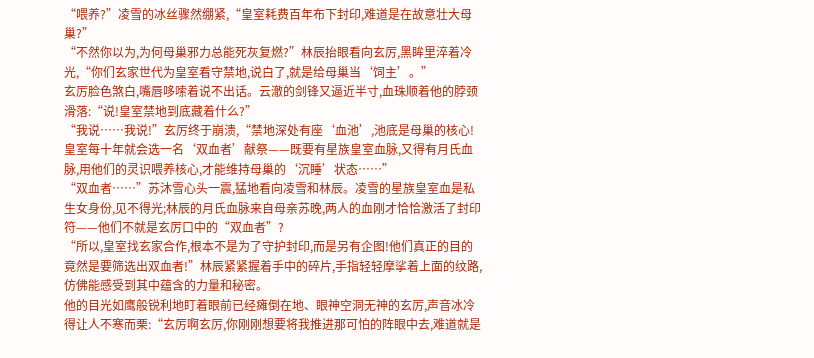“喂养?”凌雪的冰丝骤然绷紧,“皇室耗费百年布下封印,难道是在故意壮大母巢?”
“不然你以为,为何母巢邪力总能死灰复燃?”林辰抬眼看向玄厉,黑眸里淬着冷光,“你们玄家世代为皇室看守禁地,说白了,就是给母巢当‘饲主’。”
玄厉脸色煞白,嘴唇哆嗦着说不出话。云澈的剑锋又逼近半寸,血珠顺着他的脖颈滑落:“说!皇室禁地到底藏着什么?”
“我说……我说!”玄厉终于崩溃,“禁地深处有座‘血池’,池底是母巢的核心!皇室每十年就会选一名‘双血者’献祭——既要有星族皇室血脉,又得有月氏血脉,用他们的灵识喂养核心,才能维持母巢的‘沉睡’状态……”
“双血者……”苏沐雪心头一震,猛地看向凌雪和林辰。凌雪的星族皇室血是私生女身份,见不得光;林辰的月氏血脉来自母亲苏晚,两人的血刚才恰恰激活了封印符——他们不就是玄厉口中的“双血者”?
“所以,皇室找玄家合作,根本不是为了守护封印,而是另有企图!他们真正的目的竟然是要筛选出双血者!”林辰紧紧握着手中的碎片,手指轻轻摩挲着上面的纹路,仿佛能感受到其中蕴含的力量和秘密。
他的目光如鹰般锐利地盯着眼前已经瘫倒在地、眼神空洞无神的玄厉,声音冰冷得让人不寒而栗:“玄厉啊玄厉,你刚刚想要将我推进那可怕的阵眼中去,难道就是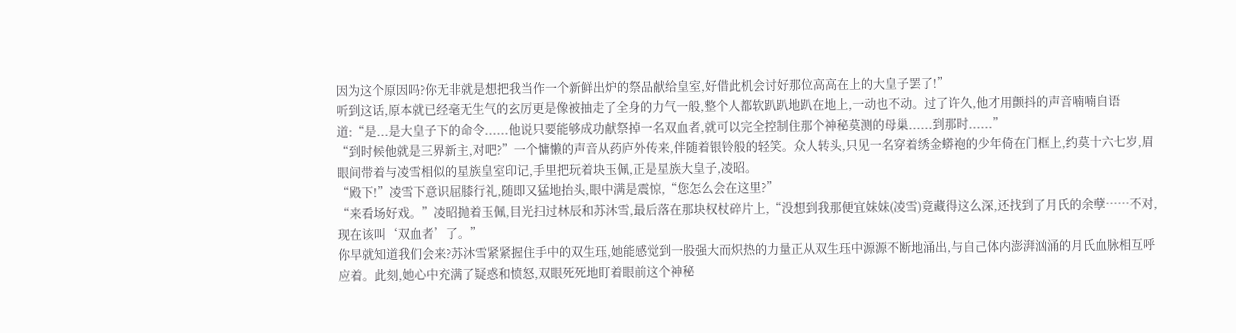因为这个原因吗?你无非就是想把我当作一个新鲜出炉的祭品献给皇室,好借此机会讨好那位高高在上的大皇子罢了!”
听到这话,原本就已经毫无生气的玄厉更是像被抽走了全身的力气一般,整个人都软趴趴地趴在地上,一动也不动。过了许久,他才用颤抖的声音喃喃自语道:“是...是大皇子下的命令......他说只要能够成功献祭掉一名双血者,就可以完全控制住那个神秘莫测的母巢......到那时......”
“到时候他就是三界新主,对吧?”一个慵懒的声音从药庐外传来,伴随着银铃般的轻笑。众人转头,只见一名穿着绣金蟒袍的少年倚在门框上,约莫十六七岁,眉眼间带着与凌雪相似的星族皇室印记,手里把玩着块玉佩,正是星族大皇子,凌昭。
“殿下!”凌雪下意识屈膝行礼,随即又猛地抬头,眼中满是震惊,“您怎么会在这里?”
“来看场好戏。”凌昭抛着玉佩,目光扫过林辰和苏沐雪,最后落在那块权杖碎片上,“没想到我那便宜妹妹(凌雪)竟藏得这么深,还找到了月氏的余孽……不对,现在该叫‘双血者’了。”
你早就知道我们会来?苏沐雪紧紧握住手中的双生珏,她能感觉到一股强大而炽热的力量正从双生珏中源源不断地涌出,与自己体内澎湃汹涌的月氏血脉相互呼应着。此刻,她心中充满了疑惑和愤怒,双眼死死地盯着眼前这个神秘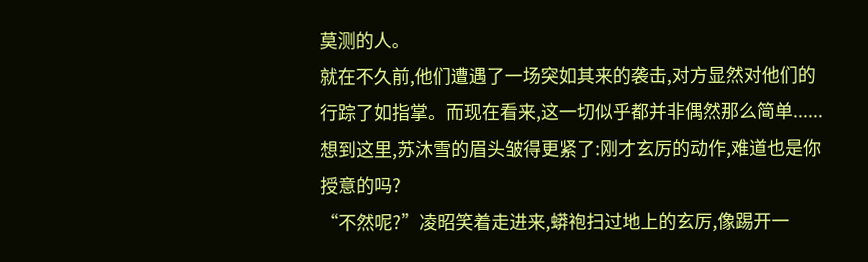莫测的人。
就在不久前,他们遭遇了一场突如其来的袭击,对方显然对他们的行踪了如指掌。而现在看来,这一切似乎都并非偶然那么简单......想到这里,苏沐雪的眉头皱得更紧了:刚才玄厉的动作,难道也是你授意的吗?
“不然呢?”凌昭笑着走进来,蟒袍扫过地上的玄厉,像踢开一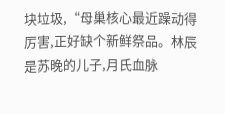块垃圾,“母巢核心最近躁动得厉害,正好缺个新鲜祭品。林辰是苏晚的儿子,月氏血脉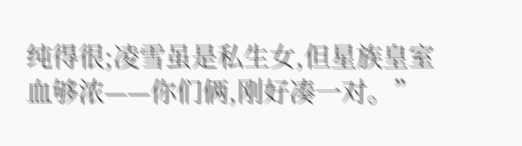纯得很;凌雪虽是私生女,但星族皇室血够浓——你们俩,刚好凑一对。”